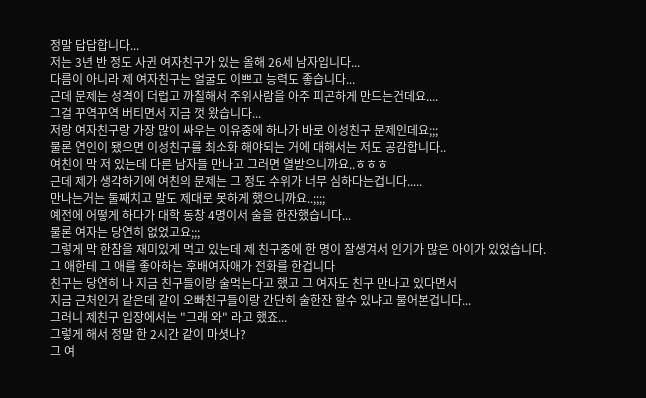정말 답답합니다...
저는 3년 반 정도 사귄 여자친구가 있는 올해 26세 남자입니다...
다름이 아니라 제 여자친구는 얼굴도 이쁘고 능력도 좋습니다...
근데 문제는 성격이 더럽고 까칠해서 주위사람을 아주 피곤하게 만드는건데요....
그걸 꾸역꾸역 버티면서 지금 껏 왔습니다...
저랑 여자친구랑 가장 많이 싸우는 이유중에 하나가 바로 이성친구 문제인데요;;;
물론 연인이 됐으면 이성친구를 최소화 해야되는 거에 대해서는 저도 공감합니다..
여친이 막 저 있는데 다른 남자들 만나고 그러면 열받으니까요..ㅎㅎㅎ
근데 제가 생각하기에 여친의 문제는 그 정도 수위가 너무 심하다는겁니다.....
만나는거는 둘째치고 말도 제대로 못하게 했으니까요..;;;;
예전에 어떻게 하다가 대학 동창 4명이서 술을 한잔했습니다...
물론 여자는 당연히 없었고요;;;
그렇게 막 한참을 재미있게 먹고 있는데 제 친구중에 한 명이 잘생겨서 인기가 많은 아이가 있었습니다.
그 애한테 그 애를 좋아하는 후배여자애가 전화를 한겁니다
친구는 당연히 나 지금 친구들이랑 술먹는다고 했고 그 여자도 친구 만나고 있다면서
지금 근처인거 같은데 같이 오빠친구들이랑 간단히 술한잔 할수 있냐고 물어본겁니다...
그러니 제친구 입장에서는 "그래 와" 라고 했죠...
그렇게 해서 정말 한 2시간 같이 마셧나?
그 여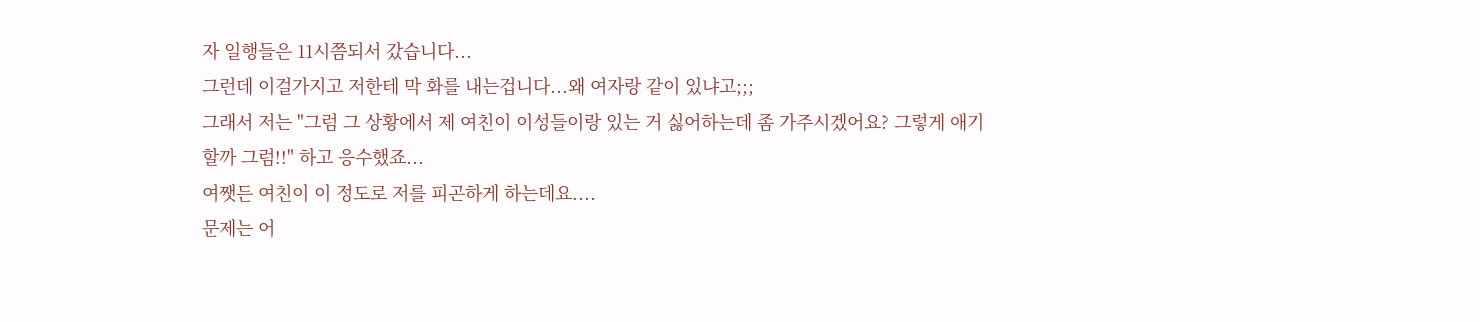자 일행들은 11시쯤되서 갔습니다...
그런데 이걸가지고 저한테 막 화를 내는겁니다...왜 여자랑 같이 있냐고;;;
그래서 저는 "그럼 그 상황에서 제 여친이 이성들이랑 있는 거 싫어하는데 좀 가주시겠어요? 그렇게 애기
할까 그럼!!" 하고 응수했죠...
여쨋든 여친이 이 정도로 저를 피곤하게 하는데요....
문제는 어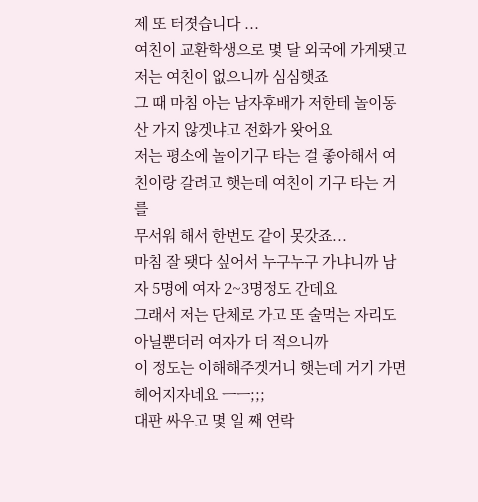제 또 터졋습니다 ...
여친이 교환학생으로 몇 달 외국에 가게됏고 저는 여친이 없으니까 심심햇죠
그 때 마침 아는 남자후배가 저한테 놀이동산 가지 않겟냐고 전화가 왓어요
저는 평소에 놀이기구 타는 걸 좋아해서 여친이랑 갈려고 햇는데 여친이 기구 타는 거를
무서워 해서 한번도 같이 못갓죠...
마침 잘 됏다 싶어서 누구누구 가냐니까 남자 5명에 여자 2~3명정도 간데요
그래서 저는 단체로 가고 또 술먹는 자리도 아닐뿐더러 여자가 더 적으니까
이 정도는 이해해주겟거니 햇는데 거기 가면 헤어지자네요 ㅡㅡ;;;
대판 싸우고 몇 일 째 연락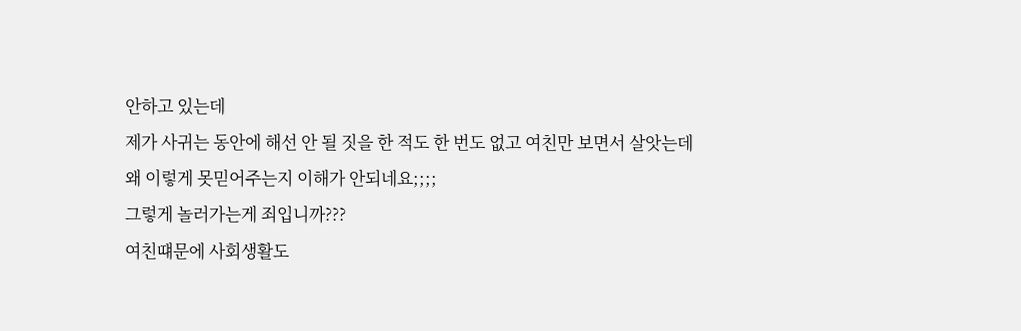안하고 있는데
제가 사귀는 동안에 해선 안 될 짓을 한 적도 한 번도 없고 여친만 보면서 살앗는데
왜 이렇게 못믿어주는지 이해가 안되네요;;;;
그렇게 놀러가는게 죄입니까???
여친떄문에 사회생활도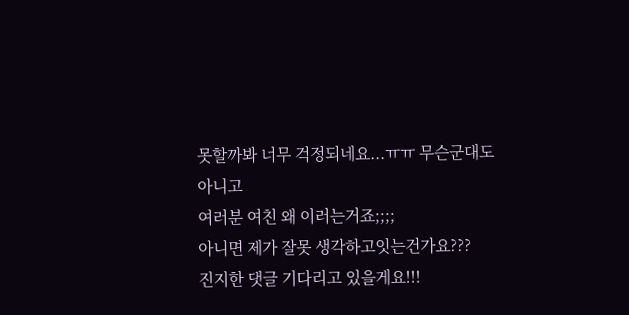못할까봐 너무 걱정되네요...ㅠㅠ 무슨군대도 아니고
여러분 여친 왜 이러는거죠;;;;
아니면 제가 잘못 생각하고잇는건가요???
진지한 댓글 기다리고 있을게요!!!